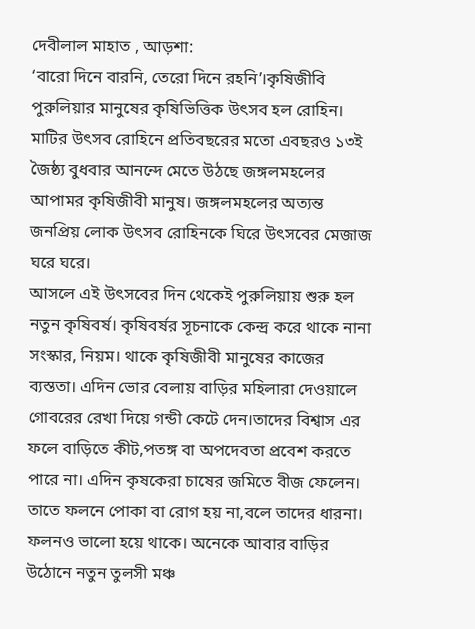দেবীলাল মাহাত , আড়শা:
‘বারো দিনে বারনি, তেরো দিনে রহনি’।কৃষিজীবি পুরুলিয়ার মানুষের কৃষিভিত্তিক উৎসব হল রোহিন। মাটির উৎসব রোহিনে প্রতিবছরের মতো এবছরও ১৩ই জৈষ্ঠ্য বুধবার আনন্দে মেতে উঠছে জঙ্গলমহলের আপামর কৃষিজীবী মানুষ। জঙ্গলমহলের অত্যন্ত জনপ্রিয় লোক উৎসব রোহিনকে ঘিরে উৎসবের মেজাজ ঘরে ঘরে।
আসলে এই উৎসবের দিন থেকেই পুরুলিয়ায় শুরু হল নতুন কৃষিবর্ষ। কৃষিবর্ষর সূচনাকে কেন্দ্র করে থাকে নানা সংস্কার, নিয়ম। থাকে কৃষিজীবী মানুষের কাজের ব্যস্ততা। এদিন ভোর বেলায় বাড়ির মহিলারা দেওয়ালে গোবরের রেখা দিয়ে গন্ডী কেটে দেন।তাদের বিশ্বাস এর ফলে বাড়িতে কীট,পতঙ্গ বা অপদেবতা প্রবেশ করতে পারে না। এদিন কৃষকেরা চাষের জমিতে বীজ ফেলেন। তাতে ফলনে পোকা বা রোগ হয় না,বলে তাদের ধারনা। ফলনও ভালো হয়ে থাকে। অনেকে আবার বাড়ির উঠোনে নতুন তুলসী মঞ্চ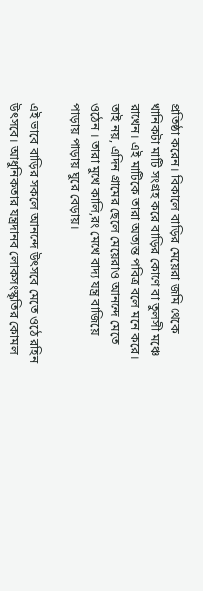প্রতিষ্ঠা করেন। বিকালে বাড়ির মেয়েরা জমি থেকে খানিকটা মাটি সংগ্রহ করে বাড়ির কোণে বা তুলসী মঞ্চে রাখেন। এই মাটিকে তারা অত্যন্ত পবিত্র বলে মনে করে। তাই নয়, এদিন গ্রামের ছেলে মেয়েরাও আনন্দে মেতে ওঠেন । তারা মুখে কালি,রং মেখে বাদ্য যন্ত্র বাজিয়ে পাড়ায় পাড়ায় ঘুরে বেড়ায়।

এই ভাবে বাড়ির সকলে আনন্দে উৎসবে মেতে ওঠে রহিন উৎসবে। আধুনিকতার যন্ত্রদানব লোকসংস্কৃতির কোমল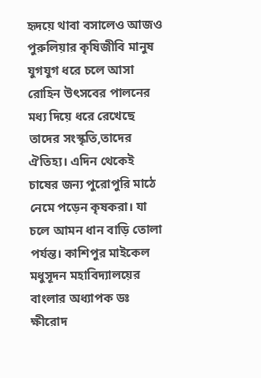হৃদয়ে থাবা বসালেও আজও পুরুলিয়ার কৃষিজীবি মানুষ যুগযুগ ধরে চলে আসা রোহিন উৎসবের পালনের মধ্য দিয়ে ধরে রেখেছে তাদের সংস্কৃতি,তাদের ঐতিহ্য। এদিন থেকেই চাষের জন্য পুরোপুরি মাঠে নেমে পড়েন কৃষকরা। যা চলে আমন ধান বাড়ি তোলা পর্যন্ত। কাশিপুর মাইকেল মধুসূদন মহাবিদ্যালয়ের বাংলার অধ্যাপক ডঃ ক্ষীরোদ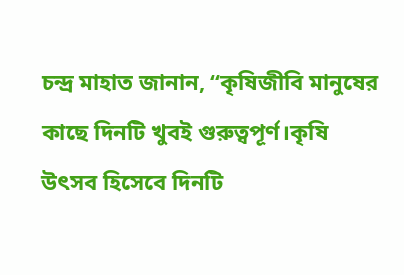চন্দ্র মাহাত জানান, “কৃষিজীবি মানুষের কাছে দিনটি খুবই গুরুত্বপূর্ণ।কৃষি উৎসব হিসেবে দিনটি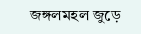জঙ্গলমহল জুড়ে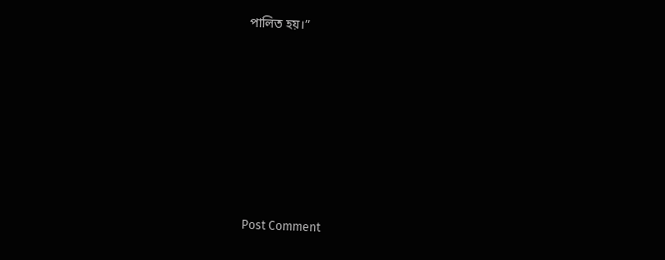পালিত হয়।”










Post Comment